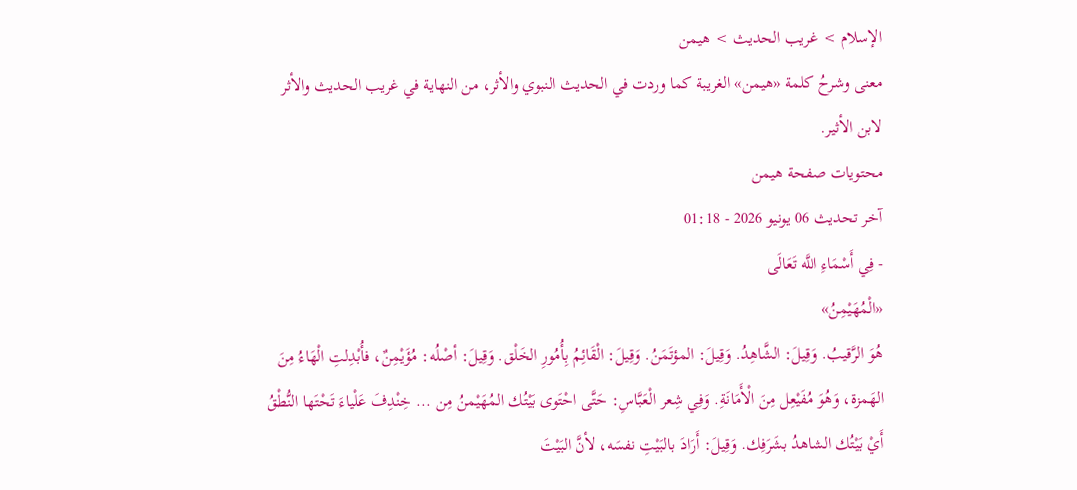الإسلام > غريب الحديث > هيمن
معنى وشرحُ كلمة «هيمن» الغريبة كما وردت في الحديث النبوي والأثر، من النهاية في غريب الحديث والأثر لابن الأثير.
محتويات صفحة هيمن
آخر تحديث 06 يونيو 2026 - 01:18
- فِي أَسْمَاءِ اللَّه تَعَالَى
«الْمُهَيْمِنُ»
هُوَ الرَّقيبُ. وَقِيلَ: الشَّاهِدُ. وَقِيلَ: المؤتَمَنُ. وَقِيلَ: الْقَائِمُ بِأُمُورِ الخَلْق. وَقِيلَ: أصْلُه: مُؤَيْمِنٌ، فأُبْدِلتِ الْهَاءُ مِنَ الهَمزة، وَهُوَ مُفَيْعِل مِنَ الْأَمَانَةِ. وَفِي شِعر الْعَبَّاسِ: حَتَّى احْتَوى بَيْتُك المُهَيْمنُ مِن ... خِنْدِفَ عَلْياءَ تَحْتَها النُّطْقُ أَيْ بَيْتُك الشاهدُ بشَرَفِك. وَقِيلَ: أَرَادَ بالبَيْتِ نفسَه، لأنَّ البَيْتَ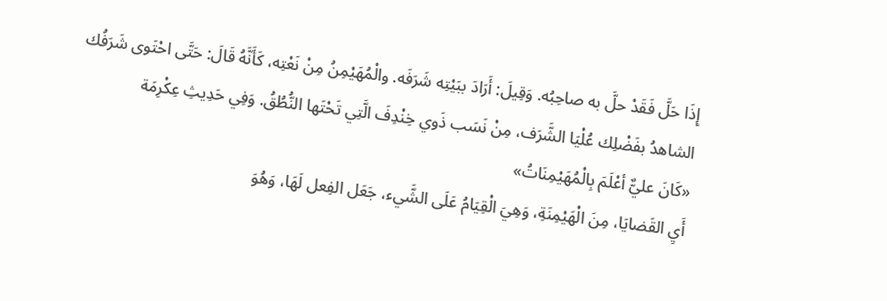إِذَا حَلَّ فَقَدْ حلَّ به صاحِبُه. وَقِيلَ: أَرَادَ ببَيْتِه شَرَفَه. والْمُهَيْمِنُ مِنْ نَعْتِه، كَأَنَّهُ قَالَ: حَتَّى احْتَوى شَرَفُك الشاهدُ بفَضْلِك عُلْيَا الشَّرَف، مِنْ نَسَب ذَوي خِنْدِفَ الَّتِي تَحْتَها النُّطُقُ. وَفِي حَدِيثِ عِكْرِمَة
«كَانَ عليٌّ أعْلَمَ بِالْمُهَيْمِنَاتُ»
أَيِ القَضايَا، مِنَ الْهَيْمِنَةِ، وَهِيَ الْقِيَامُ عَلَى الشَّيء، جَعَل الفِعل لَهَا، وَهُوَ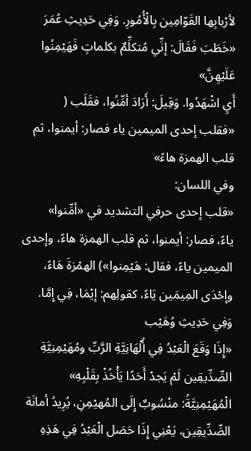لأرْبابِها القَوّامِين بِالْأُمُورِ. وَفِي حَدِيثِ عُمَرَ
«خَطَبَ فَقَالَ: إنِّي مُتكلِّمٌ بكلماتٍ فَهَيْمِنُوا عَلَيْهِنَّ»
أَيِ اشْهَدُوا. وَقِيلَ: أَرَادَ أمِّنُوا، فقَلَب (
«فقلب إحدى الميمين ياء فصار: أيمنوا، ثم قلب الهمزة هاءً»
وفي اللسان:
«قلب إحدى حرفي التشديد في «أمِّنوا»
ياءً، فصار: أيمنوا، ثم قلب الهمزة هاءً، وإحدى الميمين ياءً، فقال: هَيْمِنوا») الهمْزةَ هَاءً، وإحْدَى المِيمَين يَاءً، كقولِهم: إيْمَا، فِي إِمَّا. وَفِي حَدِيثِ وُهَيْب
«إِذَا وَقَعَ الْعَبْدُ فِي أُلْهَانِيَّةِ الرَّبِّ ومُهَيْمِنِيَّةِ الصِّدِّيقِين لَمْ يَجدْ أَحَدًا يَأْخُذْ بِقَلْبِهِ»
الْمُهَيْمِنِيَّةُ: منْسُوبٌ إِلَى المُهيْمِنِ، يُرِيدُ أمانَة الصِّدِّيقِين، يَعْنِي إِذَا حَصَل الْعَبْدُ فِي هَذِهِ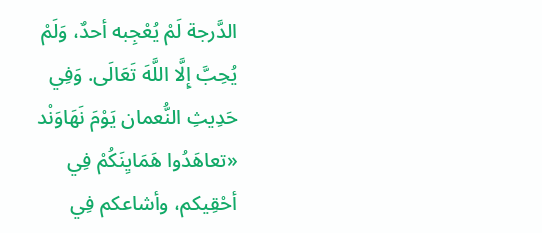الدَّرجة لَمْ يُعْجِبه أحدٌ، وَلَمْ يُحِبَّ إِلَّا اللَّهَ تَعَالَى. وَفِي حَدِيثِ النُّعمان يَوْمَ نَهَاوَنْد
«تعاهَدُوا هَمَايِنَكُمْ فِي أحْقِيكم، وأشاعكم فِي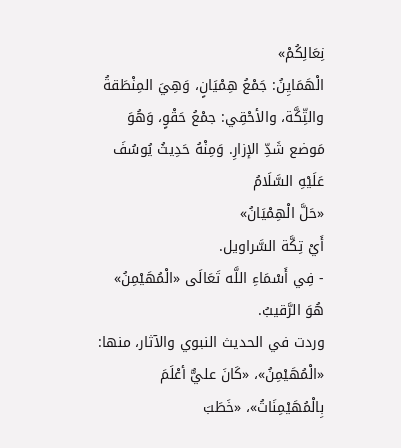نِعَالِكُمْ»
الْهَمَايِنُ: جَمْعُ هِمْيَانٍ، وَهِيَ المِنْطَقةُ والتِّكَّة، والأحْقِي: جمْعُ حَقْوٍ، وَهُوَ مَوضع شَدِّ الإزارِ. وَمِنْهُ حَدِيثُ يُوسُفَ عَلَيْهِ السَّلَامُ
«حَلَّ الْهِمْيَانُ»
أَيْ تِكَّة السَّراويل.
- فِي أَسْمَاءِ اللَّه تَعَالَى «الْمُهَيْمِنُ» هُوَ الرَّقيبُ.
وردت في الحديث النبوي والآثار، منها: «الْمُهَيْمِنُ»، «كَانَ عليٌّ أعْلَمَ بِالْمُهَيْمِنَاتُ»، «خَطَبَ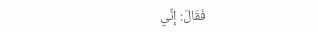فَقَالَ: إنِّي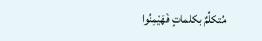مُتكلِّمٌ بكلماتٍ فَهَيْمِنُوا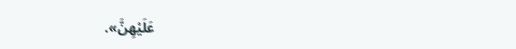عَلَيْهِنَّ».